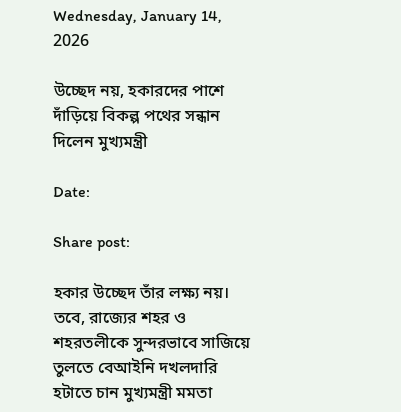Wednesday, January 14, 2026

উচ্ছেদ নয়, হকারদের পাশে দাঁড়িয়ে বিকল্প পথের সন্ধান দিলেন মুখ্যমন্ত্রী

Date:

Share post:

হকার উচ্ছেদ তাঁর লক্ষ্য নয়। তবে, রাজ্যের শহর ও শহরতলীকে সুন্দরভাবে সাজিয়ে তুলতে বেআইনি দখলদারি হটাতে চান মুখ্যমন্ত্রী মমতা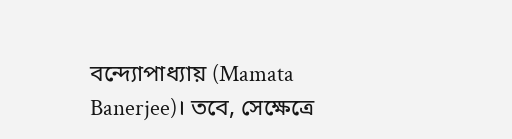বন্দ্যোপাধ্যায় (Mamata Banerjee)। তবে, সেক্ষেত্রে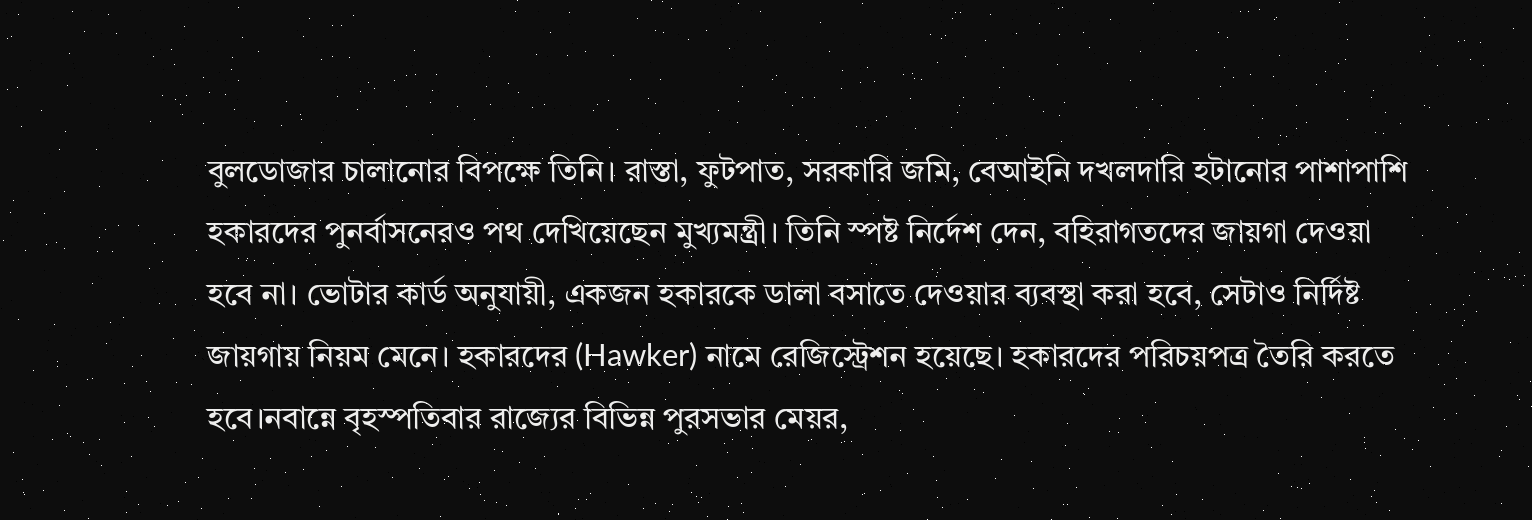বুলডোজার চালানোর বিপক্ষে তিনি। রাস্তা, ফুটপাত, সরকারি জমি, বেআইনি দখলদারি হটানোর পাশাপাশি হকারদের পুনর্বাসনেরও পথ দেখিয়েছেন মুখ্যমন্ত্রী। তিনি স্পষ্ট নির্দেশ দেন, বহিরাগতদের জায়গা দেওয়া হবে না। ভোটার কার্ড অনুযায়ী, একজন হকারকে ডালা বসাতে দেওয়ার ব্যবস্থা করা হবে, সেটাও নির্দিষ্ট জায়গায় নিয়ম মেনে। হকারদের (Hawker) নামে রেজিস্ট্রেশন হয়েছে। হকারদের পরিচয়পত্র তৈরি করতে হবে।নবান্নে বৃহস্পতিবার রাজ্যের বিভিন্ন পুরসভার মেয়র,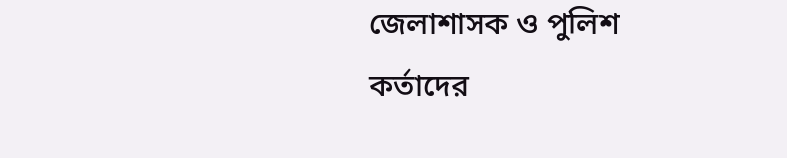জেলাশাসক ও পুলিশ কর্তাদের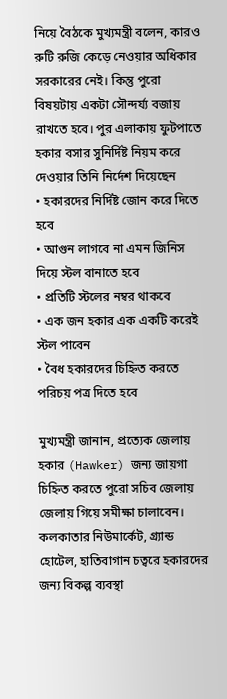নিয়ে বৈঠকে মুখ্যমন্ত্রী বলেন, কারও রুটি রুজি কেড়ে নেওয়ার অধিকার সরকারের নেই। কিন্তু পুরো বিষয়টায় একটা সৌন্দর্য্য বজায় রাখতে হবে। পুর এলাকায় ফুটপাতে হকার বসার সুনির্দিষ্ট নিয়ম করে দেওয়ার তিনি নির্দেশ দিয়েছেন
• হকারদের নির্দিষ্ট জোন করে দিতে হবে
• আগুন লাগবে না এমন জিনিস দিয়ে স্টল বানাতে হবে
• প্রতিটি স্টলের নম্বর থাকবে
• এক জন হকার এক একটি করেই স্টল পাবেন
• বৈধ হকারদের চিহ্নিত করতে পরিচয় পত্র দিতে হবে

মুখ্যমন্ত্রী জানান, প্রত্যেক জেলায় হকার (Hawker) জন্য জায়গা চিহ্নিত করতে পুরো সচিব জেলায় জেলায় গিয়ে সমীক্ষা চালাবেন। কলকাতার নিউমার্কেট, গ্র্যান্ড হোটেল, হাতিবাগান চত্বরে হকারদের জন্য বিকল্প ব্যবস্থা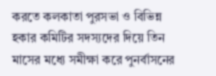করতে কলকাতা পুরসভা ও বিভিন্ন হকার কমিটির সদস্যদের দিয়ে তিন মাসের মধ্যে সমীক্ষা করে পুনর্বাসনের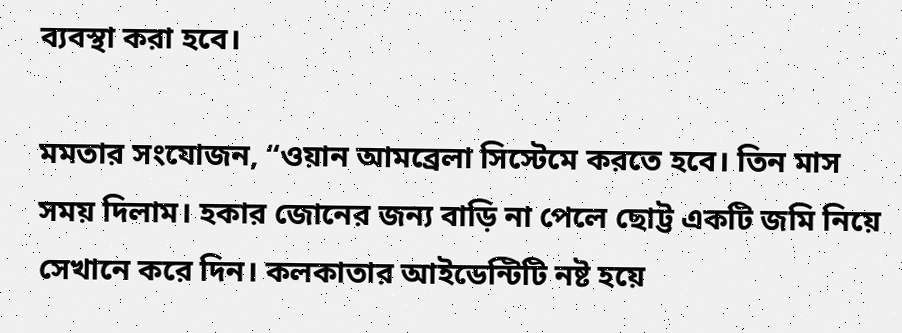ব্যবস্থা করা হবে।

মমতার সংযোজন, “ওয়ান আমব্রেলা সিস্টেমে করতে হবে। তিন মাস সময় দিলাম। হকার জোনের জন্য বাড়ি না পেলে ছোট্ট একটি জমি নিয়ে সেখানে করে দিন। কলকাতার আইডেন্টিটি নষ্ট হয়ে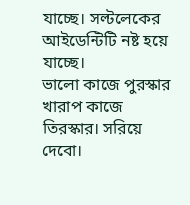যাচ্ছে। সল্টলেকের আইডেন্টিটি নষ্ট হয়ে যাচ্ছে।
ভালো কাজে পুরস্কার খারাপ কাজে তিরস্কার। সরিয়ে দেবো।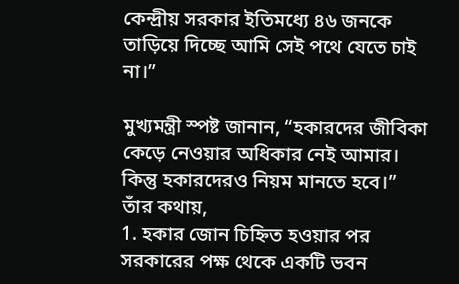কেন্দ্রীয় সরকার ইতিমধ্যে ৪৬ জনকে তাড়িয়ে দিচ্ছে আমি সেই পথে যেতে চাই না।”

মুখ্যমন্ত্রী স্পষ্ট জানান, “হকারদের জীবিকা কেড়ে নেওয়ার অধিকার নেই আমার। কিন্তু হকারদেরও নিয়ম মানতে হবে।” তাঁর কথায়,
1. হকার জোন চিহ্নিত হওয়ার পর সরকারের পক্ষ থেকে একটি ভবন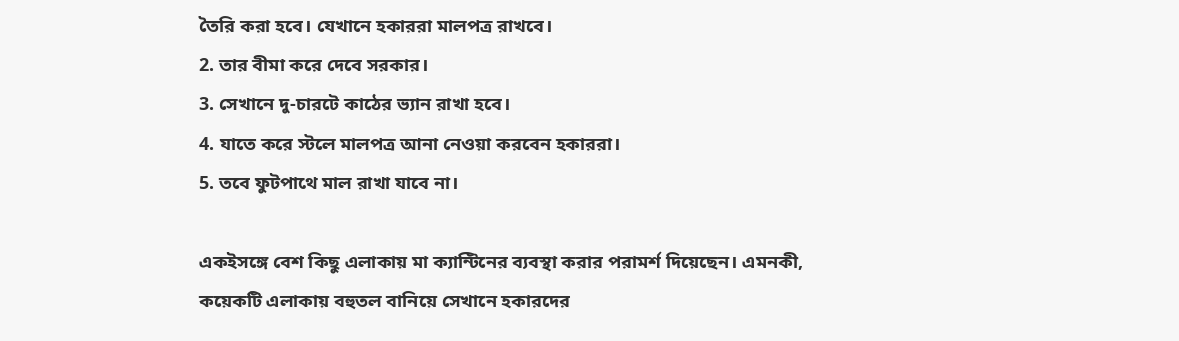তৈরি করা হবে। যেখানে হকাররা মালপত্র রাখবে।
2. তার বীমা করে দেবে সরকার।
3. সেখানে দু-চারটে কাঠের ভ্যান রাখা হবে।
4. যাতে করে স্টলে মালপত্র আনা নেওয়া করবেন হকাররা।
5. তবে ফুটপাথে মাল রাখা যাবে না।

একইসঙ্গে বেশ কিছু এলাকায় মা ক্যান্টিনের ব্যবস্থা করার পরামর্শ দিয়েছেন। এমনকী, কয়েকটি এলাকায় বহুতল বানিয়ে সেখানে হকারদের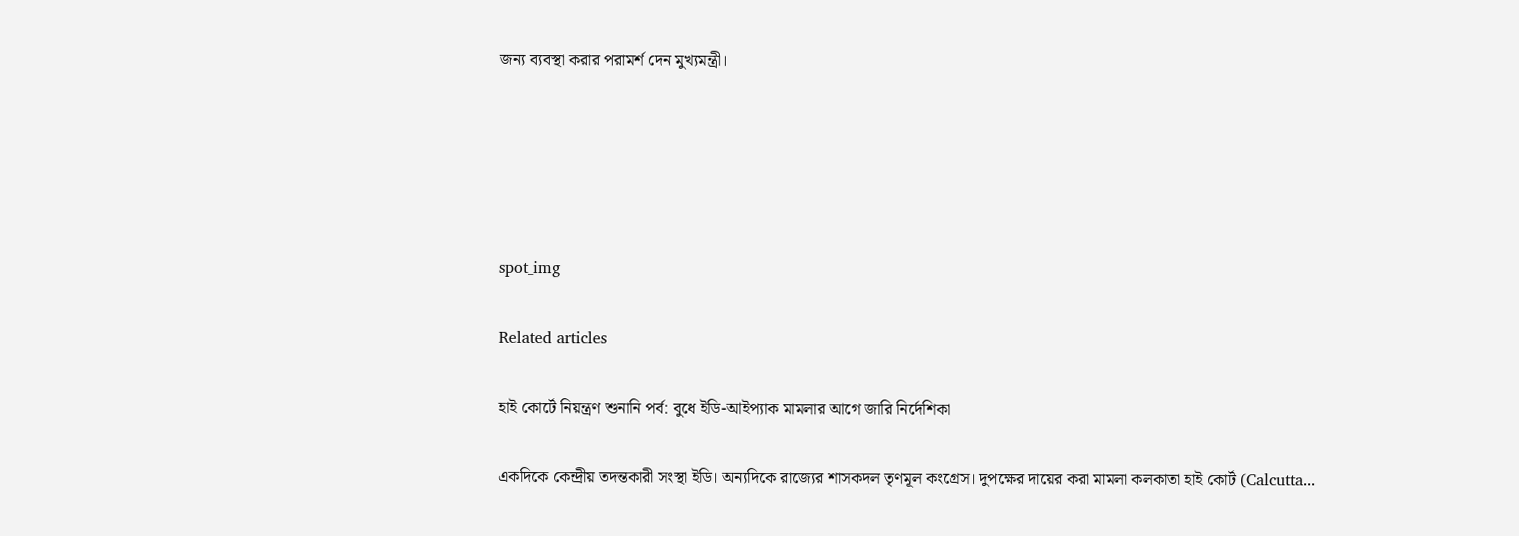জন্য ব্যবস্থা করার পরামর্শ দেন মুখ্যমন্ত্রী।





spot_img

Related articles

হাই কোর্টে নিয়ন্ত্রণ শুনানি পর্ব: বুধে ইডি-আইপ্যাক মামলার আগে জারি নির্দেশিকা

একদিকে কেন্দ্রীয় তদন্তকারী সংস্থা ইডি। অন্যদিকে রাজ্যের শাসকদল তৃণমূল কংগ্রেস। দুপক্ষের দায়ের করা মামলা কলকাতা হাই কোর্ট (Calcutta...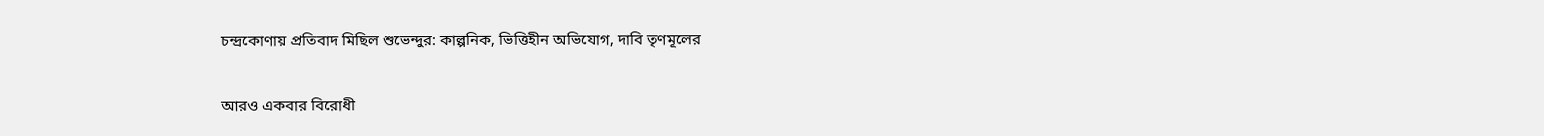চন্দ্রকোণায় প্রতিবাদ মিছিল শুভেন্দুর: কাল্পনিক, ভিত্তিহীন অভিযোগ, দাবি তৃণমূলের

আরও একবার বিরোধী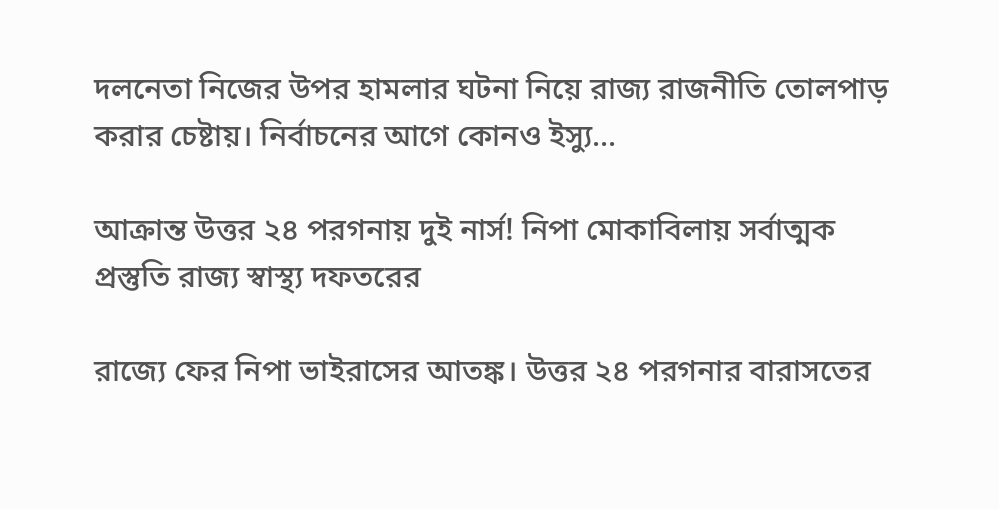দলনেতা নিজের উপর হামলার ঘটনা নিয়ে রাজ্য রাজনীতি তোলপাড় করার চেষ্টায়। নির্বাচনের আগে কোনও ইস্যু...

আক্রান্ত উত্তর ২৪ পরগনায় দুই নার্স! নিপা মোকাবিলায় সর্বাত্মক প্রস্তুতি রাজ্য স্বাস্থ্য দফতরের

রাজ্যে ফের নিপা ভাইরাসের আতঙ্ক। উত্তর ২৪ পরগনার বারাসতের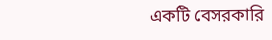একটি বেসরকারি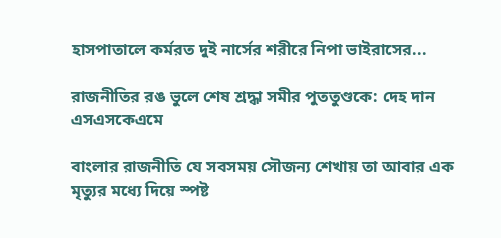হাসপাতালে কর্মরত দুই নার্সের শরীরে নিপা ভাইরাসের...

রাজনীতির রঙ ভুলে শেষ শ্রদ্ধা সমীর পুততুণ্ডকে: দেহ দান এসএসকেএমে

বাংলার রাজনীতি যে সবসময় সৌজন্য শেখায় তা আবার এক মৃত্যুর মধ্যে দিয়ে স্পষ্ট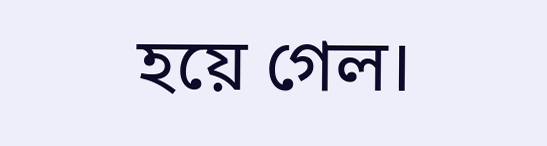হয়ে গেল।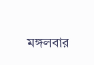মঙ্গলবার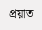প্রয়াত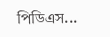পিডিএস...